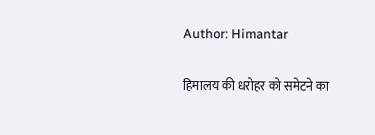Author: Himantar

हिमालय की धरोहर को समेटने का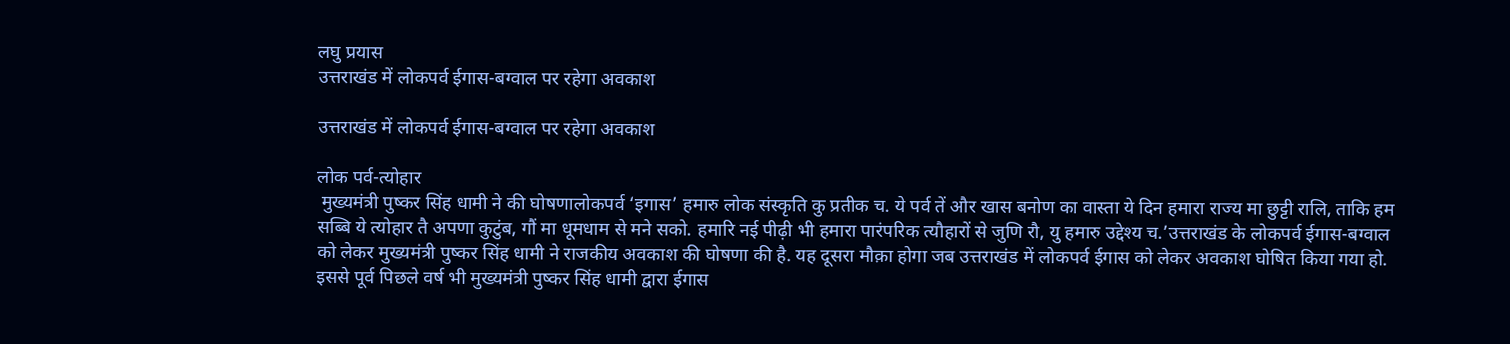लघु प्रयास
उत्तराखंड में लोकपर्व ईगास-बग्वाल पर रहेगा अवकाश

उत्तराखंड में लोकपर्व ईगास-बग्वाल पर रहेगा अवकाश

लोक पर्व-त्योहार
 मुख्यमंत्री पुष्कर सिंह धामी ने की घोषणालोकपर्व ‘इगास’ हमारु लोक संस्कृति कु प्रतीक च. ये पर्व तें और खास बनोण का वास्ता ये दिन हमारा राज्य मा छुट्टी रालि, ताकि हम सब्बि ये त्योहार तै अपणा कुटुंब, गौं मा धूमधाम से मने सको. हमारि नई पीढ़ी भी हमारा पारंपरिक त्यौहारों से जुणि रौ, यु हमारु उद्देश्य च.’उत्तराखंड के लोकपर्व ईगास-बग्वाल को लेकर मुख्यमंत्री पुष्कर सिंह धामी ने राजकीय अवकाश की घोषणा की है. यह दूसरा मौक़ा होगा जब उत्तराखंड में लोकपर्व ईगास को लेकर अवकाश घोषित किया गया हो. इससे पूर्व पिछले वर्ष भी मुख्यमंत्री पुष्कर सिंह धामी द्वारा ईगास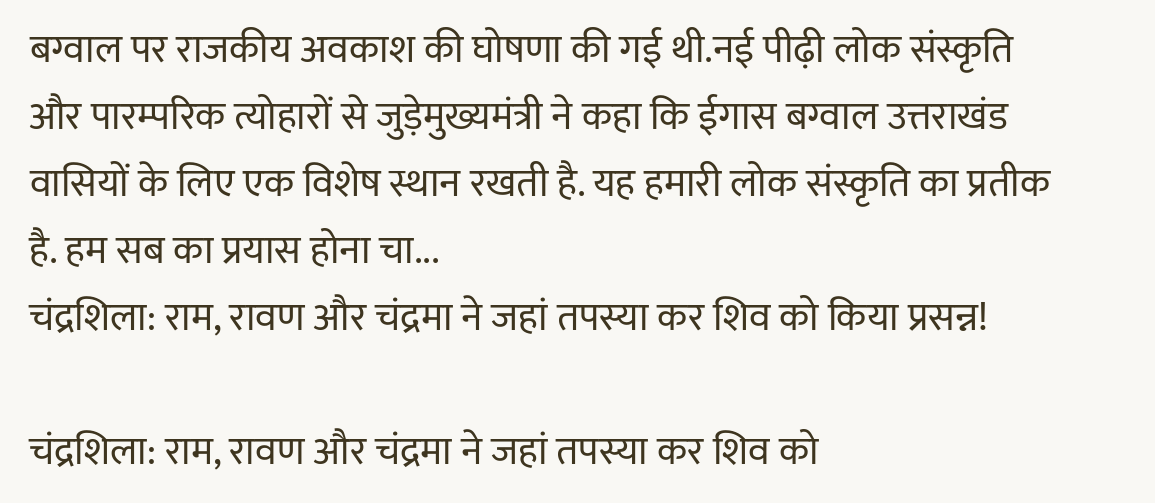बग्वाल पर राजकीय अवकाश की घोषणा की गई थी.नई पीढ़ी लोक संस्कृति और पारम्परिक त्योहारों से जुड़ेमुख्यमंत्री ने कहा कि ईगास बग्वाल उत्तराखंड वासियों के लिए एक विशेष स्थान रखती है. यह हमारी लोक संस्कृति का प्रतीक है. हम सब का प्रयास होना चा...
चंद्रशिला: राम, रावण और चंद्रमा ने जहां तपस्या कर शिव को किया प्रसन्न!

चंद्रशिला: राम, रावण और चंद्रमा ने जहां तपस्या कर शिव को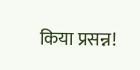किया प्रसन्न!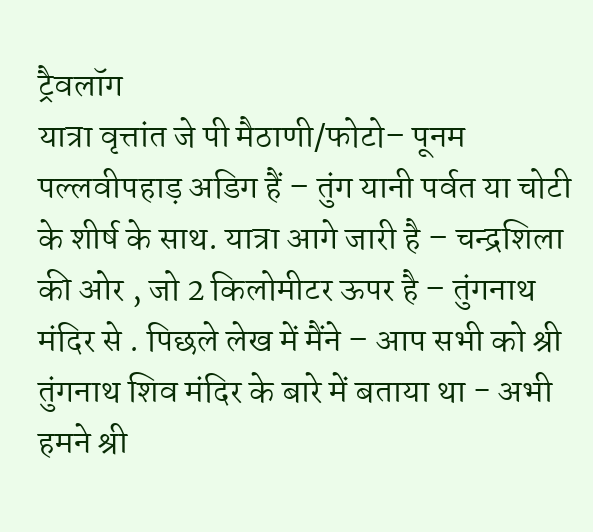ट्रैवलॉग
यात्रा वृत्तांत जे पी मैठाणी/फोटो– पूनम पल्लवीपहाड़ अडिग हैं – तुंग यानी पर्वत या चोटी के शीर्ष के साथ. यात्रा आगे जारी है – चन्द्रशिला की ओर , जो 2 किलोमीटर ऊपर है – तुंगनाथ मंदिर से . पिछले लेख में मैंने – आप सभी को श्री तुंगनाथ शिव मंदिर के बारे में बताया था - अभी हमने श्री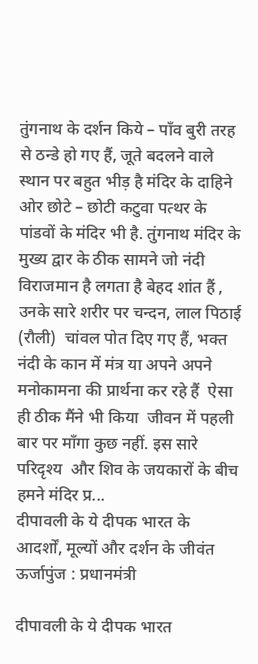तुंगनाथ के दर्शन किये – पाँव बुरी तरह से ठन्डे हो गए हैं, जूते बदलने वाले स्थान पर बहुत भीड़ है मंदिर के दाहिने ओर छोटे – छोटी कटुवा पत्थर के  पांडवों के मंदिर भी है. तुंगनाथ मंदिर के मुख्य द्वार के ठीक सामने जो नंदी विराजमान है लगता है बेहद शांत हैं , उनके सारे शरीर पर चन्दन, लाल पिठाई (रौली)  चांवल पोत दिए गए हैं, भक्त नंदी के कान में मंत्र या अपने अपने मनोकामना की प्रार्थना कर रहे हैं  ऐसा ही ठीक मैंने भी किया  जीवन में पहली बार पर माँगा कुछ नहीं. इस सारे परिदृश्य  और शिव के जयकारों के बीच हमने मंदिर प्र...
दीपावली के ये दीपक भारत के आदर्शों, मूल्यों और दर्शन के जीवंत ऊर्जापुंज : प्रधानमंत्री

दीपावली के ये दीपक भारत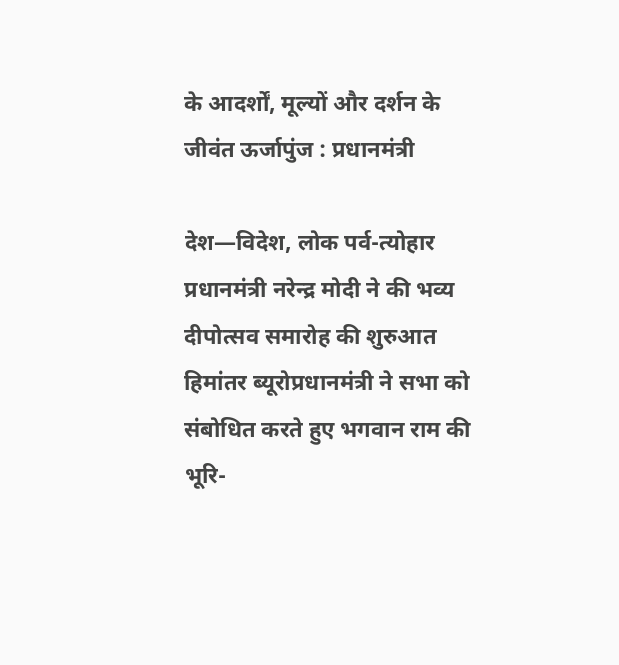के आदर्शों, मूल्यों और दर्शन के जीवंत ऊर्जापुंज : प्रधानमंत्री

देश—विदेश, लोक पर्व-त्योहार
प्रधानमंत्री नरेन्द्र मोदी ने की भव्य दीपोत्सव समारोह की शुरुआत हिमांतर ब्यूरोप्रधानमंत्री ने सभा को संबोधित करते हुए भगवान राम की भूरि-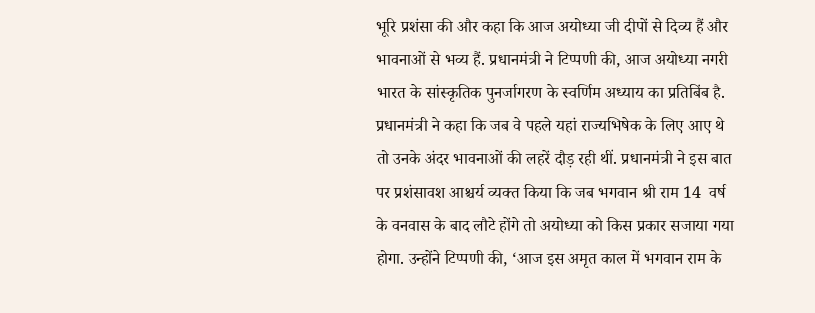भूरि प्रशंसा की और कहा कि आज अयोध्या जी दीपों से दिव्य हैं और भावनाओं से भव्य हैं. प्रधानमंत्री ने टिप्पणी की, आज अयोध्या नगरी भारत के सांस्कृतिक पुनर्जागरण के स्वर्णिम अध्याय का प्रतिबिंब है. प्रधानमंत्री ने कहा कि जब वे पहले यहां राज्यभिषेक के लिए आए थे तो उनके अंदर भावनाओं की लहरें दौड़ रही थीं. प्रधानमंत्री ने इस बात पर प्रशंसावश आश्चर्य व्यक्त किया कि जब भगवान श्री राम 14  वर्ष के वनवास के बाद लौटे होंगे तो अयोध्या को किस प्रकार सजाया गया होगा. उन्होंने टिप्पणी की, ‘आज इस अमृत काल में भगवान राम के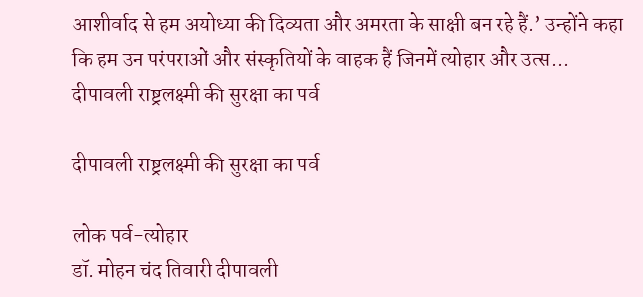आशीर्वाद से हम अयोध्या की दिव्यता और अमरता के साक्षी बन रहे हैं.’ उन्होंने कहा कि हम उन परंपराओं और संस्कृतियों के वाहक हैं जिनमें त्योहार और उत्स...
दीपावली राष्ट्रलक्ष्मी की सुरक्षा का पर्व

दीपावली राष्ट्रलक्ष्मी की सुरक्षा का पर्व

लोक पर्व-त्योहार
डॉ. मोहन चंद तिवारी दीपावली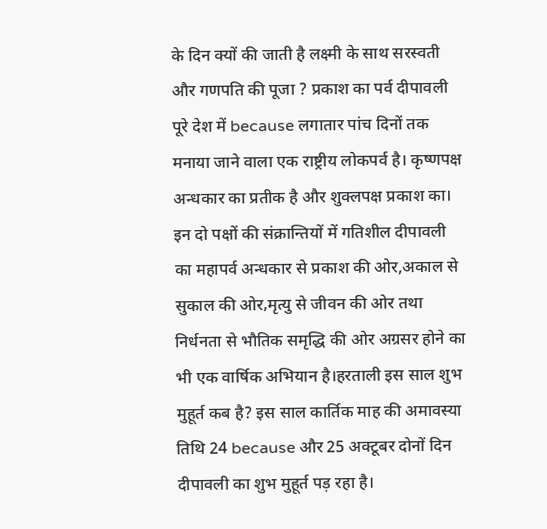के दिन क्यों की जाती है लक्ष्मी के साथ सरस्वती और गणपति की पूजा ? प्रकाश का पर्व दीपावली पूरे देश में because लगातार पांच दिनों तक मनाया जाने वाला एक राष्ट्रीय लोकपर्व है। कृष्णपक्ष अन्धकार का प्रतीक है और शुक्लपक्ष प्रकाश का। इन दो पक्षों की संक्रान्तियों में गतिशील दीपावली का महापर्व अन्धकार से प्रकाश की ओर,अकाल से सुकाल की ओर‚मृत्यु से जीवन की ओर तथा निर्धनता से भौतिक समृद्धि की ओर अग्रसर होने का भी एक वार्षिक अभियान है।हरताली इस साल शुभ मुहूर्त कब है? इस साल कार्तिक माह की अमावस्या तिथि 24 because और 25 अक्टूबर दोनों दिन दीपावली का शुभ मुहूर्त पड़ रहा है।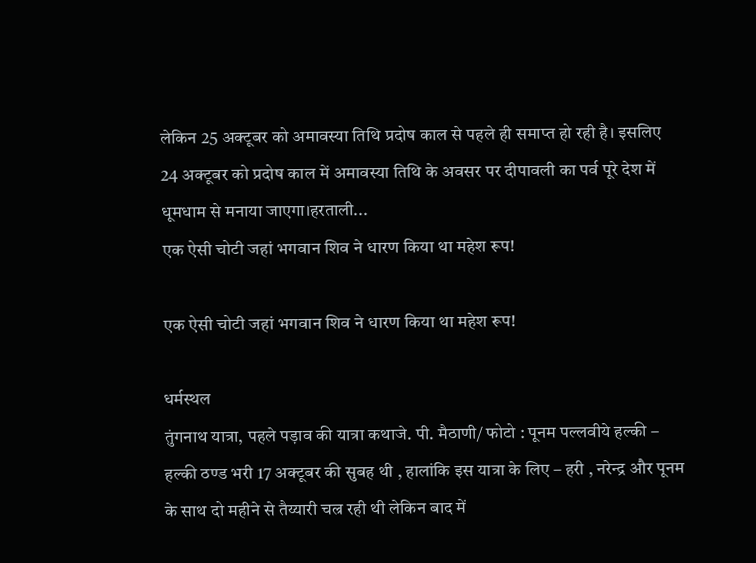लेकिन 25 अक्टूबर को अमावस्या तिथि प्रदोष काल से पहले ही समाप्त हो रही है। इसलिए 24 अक्टूबर को प्रदोष काल में अमावस्या तिथि के अवसर पर दीपावली का पर्व पूरे देश में धूमधाम से मनाया जाएगा।हरताली...
एक ऐसी चोटी जहां भगवान शिव ने धारण किया था महेश रूप!

एक ऐसी चोटी जहां भगवान शिव ने धारण किया था महेश रूप!

धर्मस्थल
तुंगनाथ यात्रा, पहले पड़ाव की यात्रा कथाजे. पी. मैठाणी/ फोटो : पूनम पल्लवीये हल्की – हल्की ठण्ड भरी 17 अक्टूबर की सुबह थी , हालांकि इस यात्रा के लिए – हरी , नरेन्द्र और पूनम के साथ दो महीने से तैय्यारी चल्र रही थी लेकिन बाद में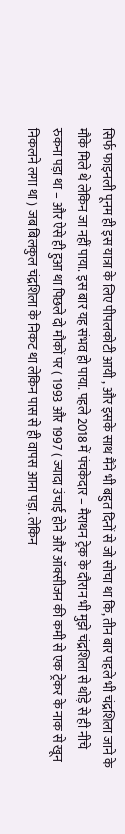सिर्फ फाइनली पूनम ही इस यात्रा के लिए पीपलकोटी आयी , और इसके साथ मैंने भी बहुत दिनों से जो सोचा था कि, तीन बार पहले भी चंद्रशिला जाने के मौके मिले थे लेकिन जा नहीं पाया. इस बार यह संभव हो पाया. पहले 2018 में पंचकेदार – मैराथन ट्रेक के दौरान भी मुझे चंद्रशिला से थोड़े से ही नीचे रुकना पड़ा था – और ऐसे ही हुआ था पिछले दो मौकों पर ( 1993 और 1997 ( ज्यादा उंचाई होने और ऑक्सीजन की कमी से एक ट्रेकर के नाक से खून निकलने लगा था ) जब बिलकुल चंद्रशिला के निकट था लेकिन पास से ही वापस आना पड़ा. लेकिन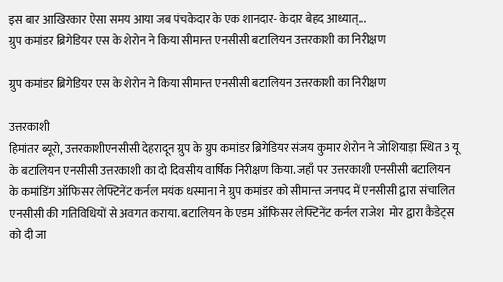इस बार आखिरकार ऐसा समय आया जब पंचकेदार के एक शानदार- केदार बेहद आध्यात्...
ग्रुप कमांडर ब्रिगेडियर एस के शेरोन ने किया सीमान्त एनसीसी बटालियन उत्तरकाशी का निरीक्षण

ग्रुप कमांडर ब्रिगेडियर एस के शेरोन ने किया सीमान्त एनसीसी बटालियन उत्तरकाशी का निरीक्षण

उत्तरकाशी
हिमांतर ब्यूरो, उत्तरकाशीएनसीसी देहरादून ग्रुप के ग्रुप कमांडर ब्रिगेडियर संजय कुमार शेरोन ने जोशियाड़ा स्थित 3 यू के बटालियन एनसीसी उत्तरकाशी का दो दिवसीय वार्षिक निरीक्षण किया. जहाँ पर उत्तरकाशी एनसीसी बटालियन के कमांडिंग ऑफिसर लेफ्टिनेंट कर्नल मयंक धस्माना ने ग्रुप कमांडर को सीमान्त जनपद में एनसीसी द्वारा संचालित एनसीसी की गतिविधियों से अवगत कराया. बटालियन के एडम ऑफिसर लेफ्टिनेंट कर्नल राजेश  मोर द्वारा कैडेट्स को दी जा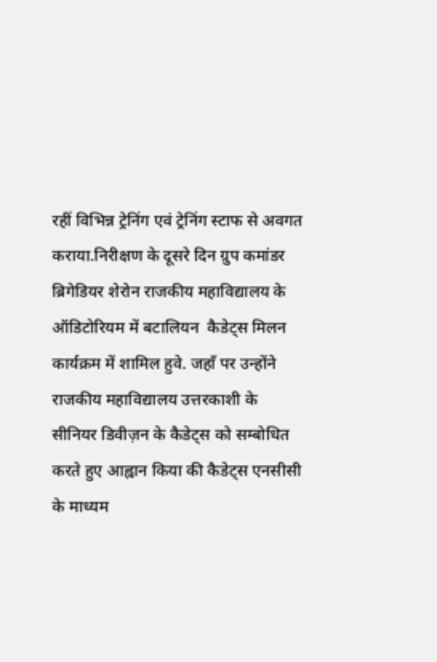रहीं विभिन्न ट्रेनिंग एवं ट्रेनिंग स्टाफ से अवगत कराया.निरीक्षण के दूसरे दिन ग्रुप कमांडर ब्रिगेडियर शेरोन राजकीय महाविद्यालय के ऑडिटोरियम में बटालियन  कैडेट्स मिलन कार्यक्रम में शामिल हुवे. जहाँ पर उन्होंने राजकीय महाविद्यालय उत्तरकाशी के सीनियर डिवीज़न के कैडेट्स को सम्बोधित करते हुए आह्वान किया की कैडेट्स एनसीसी के माध्यम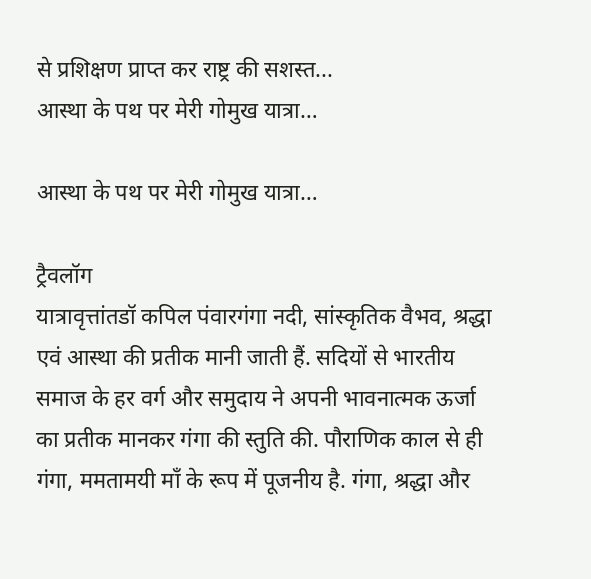से प्रशिक्षण प्राप्त कर राष्ट्र की सशस्त...
आस्था के पथ पर मेरी गोमुख यात्रा…

आस्था के पथ पर मेरी गोमुख यात्रा…

ट्रैवलॉग
यात्रावृत्तांतडॉ कपिल पंवारगंगा नदी, सांस्कृतिक वैभव, श्रद्धा एवं आस्था की प्रतीक मानी जाती हैं. सदियों से भारतीय समाज के हर वर्ग और समुदाय ने अपनी भावनात्मक ऊर्जा का प्रतीक मानकर गंगा की स्तुति की. पौराणिक काल से ही गंगा, ममतामयी माँ के रूप में पूजनीय है. गंगा, श्रद्धा और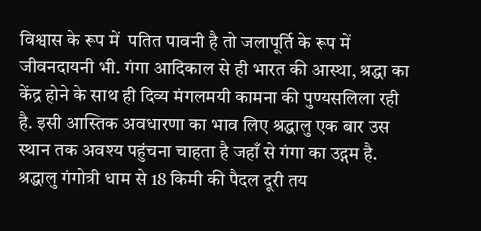विश्वास के रूप में  पतित पावनी है तो जलापूर्ति के रूप में  जीवनदायनी भी. गंगा आदिकाल से ही भारत की आस्था, श्रद्धा का केंद्र होने के साथ ही दिव्य मंगलमयी कामना की पुण्यसलिला रही है. इसी आस्तिक अवधारणा का भाव लिए श्रद्धालु एक बार उस स्थान तक अवश्य पहुंचना चाहता है जहाँ से गंगा का उद्गम है. श्रद्धालु गंगोत्री धाम से 18 किमी की पैदल दूरी तय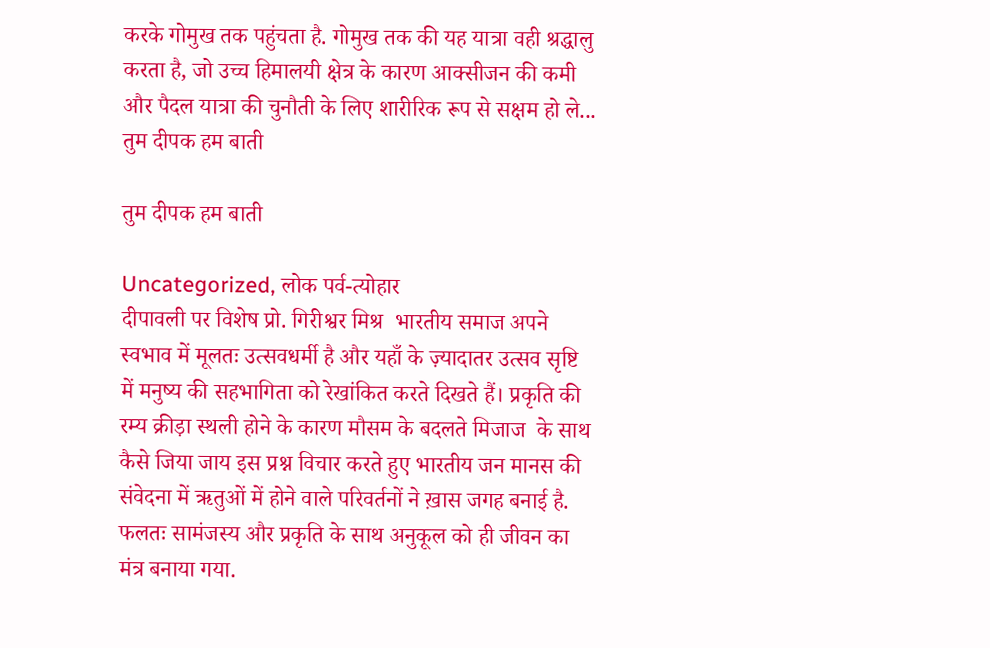करके गोमुख तक पहुंचता है. गोमुख तक की यह यात्रा वही श्रद्धालु करता है, जो उच्च हिमालयी क्षेत्र के कारण आक्सीजन की कमी और पैदल यात्रा की चुनौती के लिए शारीरिक रूप से सक्षम हो ले...
तुम दीपक हम बाती

तुम दीपक हम बाती

Uncategorized, लोक पर्व-त्योहार
दीपावली पर विशेष प्रो. गिरीश्वर मिश्र  भारतीय समाज अपने स्वभाव में मूलतः उत्सवधर्मी है और यहाँ के ज़्यादातर उत्सव सृष्टि में मनुष्य की सहभागिता को रेखांकित करते दिखते हैं। प्रकृति की रम्य क्रीड़ा स्थली होने के कारण मौसम के बदलते मिजाज  के साथ कैसे जिया जाय इस प्रश्न विचार करते हुए भारतीय जन मानस की संवेदना में ऋतुओं में होने वाले परिवर्तनों ने ख़ास जगह बनाई है. फलतः सामंजस्य और प्रकृति के साथ अनुकूल को ही जीवन का मंत्र बनाया गया.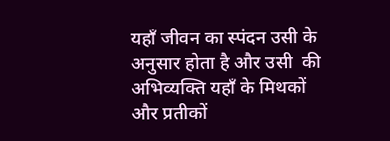यहाँ जीवन का स्पंदन उसी के अनुसार होता है और उसी  की अभिव्यक्ति यहाँ के मिथकों  और प्रतीकों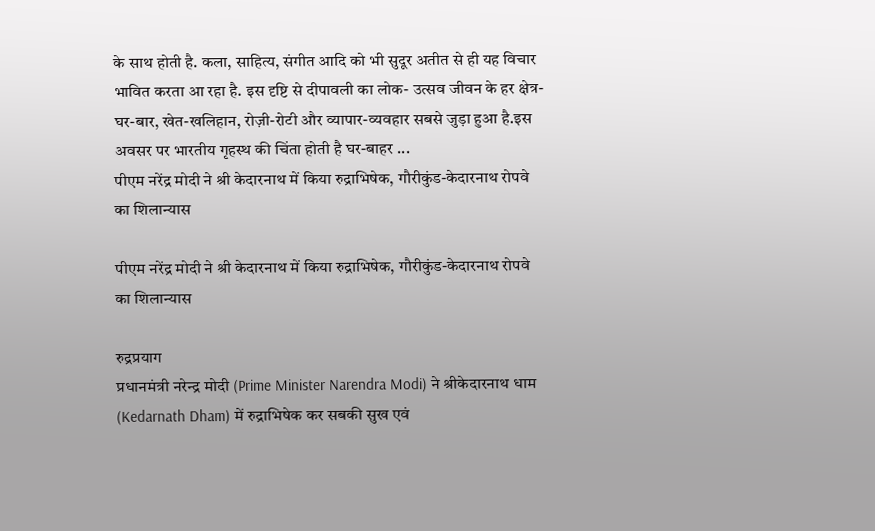के साथ होती है. कला, साहित्य, संगीत आदि को भी सुदूर अतीत से ही यह विचार भावित करता आ रहा है. इस दृष्टि से दीपावली का लोक- उत्सव जीवन के हर क्षेत्र-घर-बार, खेत-खलिहान, रोज़ी-रोटी और व्यापार-व्यवहार सबसे जुड़ा हुआ है.इस अवसर पर भारतीय गृहस्थ की चिंता होती है घर-बाहर ...
पीएम नरेंद्र मोदी ने श्री केदारनाथ में किया रुद्राभिषेक, गौरीकुंड-केदारनाथ रोपवे का शिलान्यास

पीएम नरेंद्र मोदी ने श्री केदारनाथ में किया रुद्राभिषेक, गौरीकुंड-केदारनाथ रोपवे का शिलान्यास

रुद्रप्रयाग
प्रधानमंत्री नरेन्द्र मोदी (Prime Minister Narendra Modi) ने श्रीकेदारनाथ धाम (Kedarnath Dham) में रुद्राभिषेक कर सबकी सुख एवं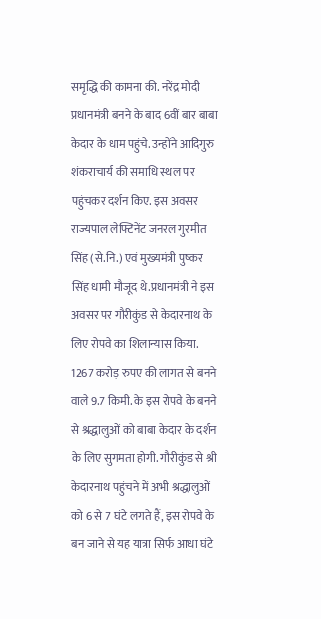समृद्धि की कामना की. नरेंद्र मोदी प्रधानमंत्री बनने के बाद 6वीं बार बाबा केदार के धाम पहुंचे. उन्होंने आदिगुरु शंकराचार्य की समाधि स्थल पर पहुंचकर दर्शन किए. इस अवसर राज्यपाल लेफ्टिनेंट जनरल गुरमीत सिंह (से.नि.) एवं मुख्यमंत्री पुष्कर सिंह धामी मौजूद थे.प्रधानमंत्री ने इस अवसर पर गौरीकुंड से केदारनाथ के लिए रोपवे का शिलान्यास किया. 1267 करोड़ रुपए की लागत से बनने वाले 9.7 किमी. के इस रोपवे के बनने से श्रद्धालुओं को बाबा केदार के दर्शन के लिए सुगमता होगी. गौरीकुंड से श्री केदारनाथ पहुंचने में अभी श्रद्धालुओं को 6 से 7 घंटे लगते हैं, इस रोपवे के बन जाने से यह यात्रा सिर्फ आधा घंटे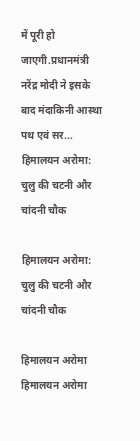में पूरी हो जाएगी.प्रधानमंत्री नरेंद्र मोदी ने इसके बाद मंदाकिनी आस्था पथ एवं सर...
हिमालयन अरोमा: चुलु की चटनी और चांदनी चौक

हिमालयन अरोमा: चुलु की चटनी और चांदनी चौक

हिमालयन अरोमा
हिमालयन अरोमा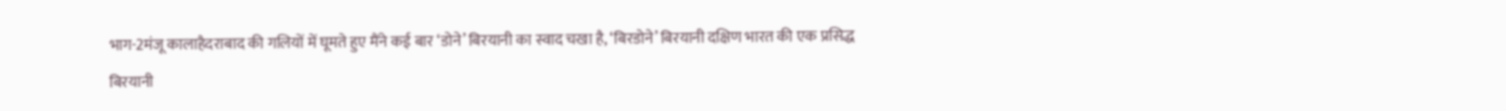भाग-2मंजू कालाहैदराबाद की गलियों में घूमते हुए मैंने कई बार ‘डोने’ बिरयानी का स्वाद चखा है, ‘बिरडोने’ बिरयानी दक्षिण भारत की एक प्रसिद्ध बिरयानी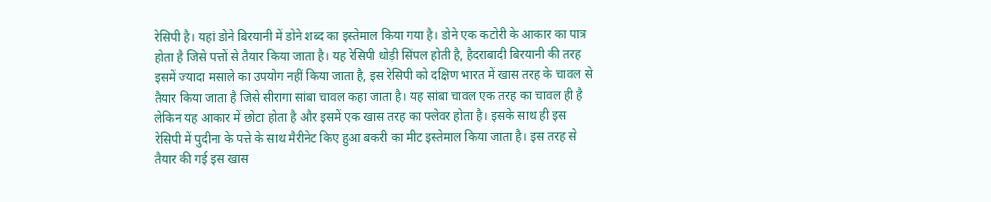रेसिपी है। यहां डोने बिरयानी में डोने शब्द का इस्तेमाल किया गया है। डोने एक कटोरी के आकार का पात्र होता है जिसे पत्तों से तैयार किया जाता है। यह रेसिपी थोड़ी सिंपल होती है, हैदराबादी बिरयानी की तरह इसमें ज्यादा मसाले का उपयोग नहीं किया जाता है, इस रेसिपी को दक्षिण भारत में खास तरह के चावल से तैयार किया जाता है जिसे सीरागा सांबा चावल कहा जाता है। यह सांबा चावल एक तरह का चावल ही है लेकिन यह आकार में छोटा होता है और इसमें एक खास तरह का फ्लेवर होता है। इसके साथ ही इस रेसिपी में पुदीना के पत्ते के साथ मैरीनेट किए हुआ बकरी का मीट इस्तेमाल किया जाता है। इस तरह से तैयार की गई इस खास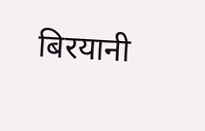बिरयानी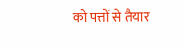को पत्तों से तैयार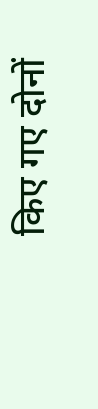किए गए दोनों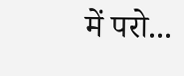में परो...